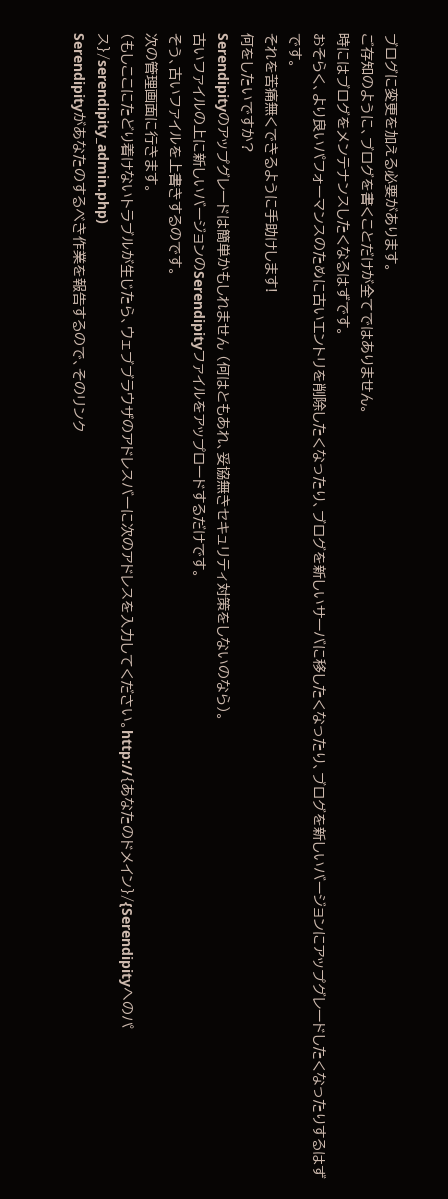ブログに変更を加える必要があります。
ご存知のように、ブログを書くことだけが全てではありません。
時にはブログをメンテナンスしたくなるはずです。
おそらく、より良いパフォーマンスのために古いエントリを削除したくなったり、ブログを新しいサーバに移したくなったり、ブログを新しいバージョンにアップグレードしたくなったりするはずです。
それを苦痛無くできるように手助けします!
何をしたいですか?
Serendipityのアップグレードは簡単かもしれません (何はともあれ、妥協無きセキュリティ対策をしないのなら)。
古いファイルの上に新しいバージョンのSerendipityファイルをアップロードするだけです。
そう、古いファイルを上書きするのです。
次の管理画面に行きます。
(もしここにたどり着けないトラブルが生じたら、ウェブブラウザのアドレスバーに次のアドレスを入力してください。http://{あなたのドメイン}/{Serendipityへのパス}/serendipity_admin.php)
Serendipityがあなたのするべき作業を報告するので、そのリンク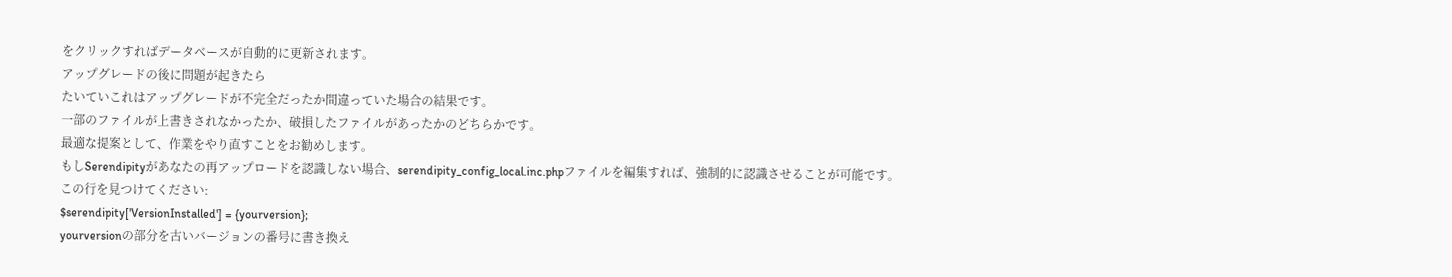をクリックすればデータベースが自動的に更新されます。
アップグレードの後に問題が起きたら
たいていこれはアップグレードが不完全だったか間違っていた場合の結果です。
一部のファイルが上書きされなかったか、破損したファイルがあったかのどちらかです。
最適な提案として、作業をやり直すことをお勧めします。
もしSerendipityがあなたの再アップロードを認識しない場合、serendipity_config_local.inc.phpファイルを編集すれば、強制的に認識させることが可能です。
この行を見つけてください:
$serendipity['VersionInstalled'] = {yourversion};
yourversionの部分を古いバージョンの番号に書き換え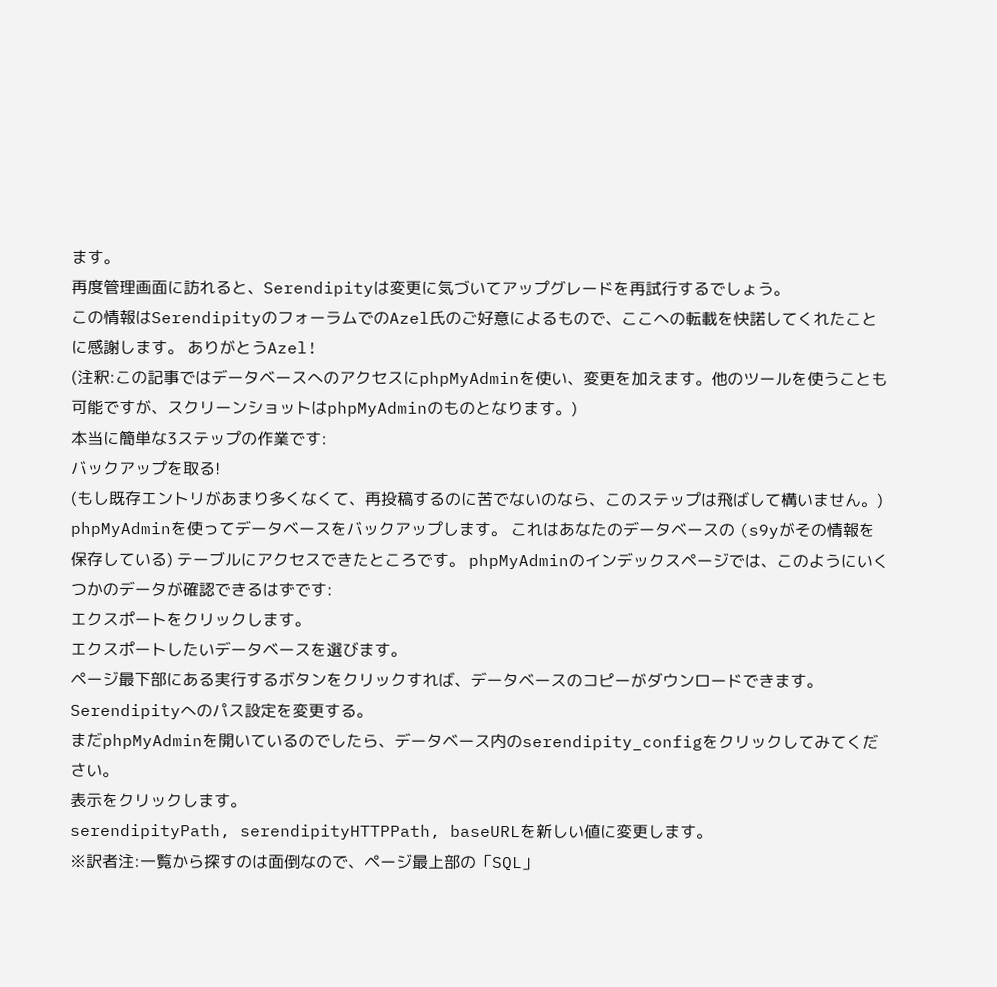ます。
再度管理画面に訪れると、Serendipityは変更に気づいてアップグレードを再試行するでしょう。
この情報はSerendipityのフォーラムでのAzel氏のご好意によるもので、ここへの転載を快諾してくれたことに感謝します。 ありがとうAzel!
(注釈:この記事ではデータベースへのアクセスにphpMyAdminを使い、変更を加えます。他のツールを使うことも可能ですが、スクリーンショットはphpMyAdminのものとなります。)
本当に簡単な3ステップの作業です:
バックアップを取る!
(もし既存エントリがあまり多くなくて、再投稿するのに苦でないのなら、このステップは飛ばして構いません。) phpMyAdminを使ってデータベースをバックアップします。 これはあなたのデータベースの (s9yがその情報を保存している) テーブルにアクセスできたところです。 phpMyAdminのインデックスページでは、このようにいくつかのデータが確認できるはずです:
エクスポートをクリックします。
エクスポートしたいデータベースを選びます。
ページ最下部にある実行するボタンをクリックすれば、データベースのコピーがダウンロードできます。
Serendipityへのパス設定を変更する。
まだphpMyAdminを開いているのでしたら、データベース内のserendipity_configをクリックしてみてください。
表示をクリックします。
serendipityPath, serendipityHTTPPath, baseURLを新しい値に変更します。
※訳者注:一覧から探すのは面倒なので、ページ最上部の「SQL」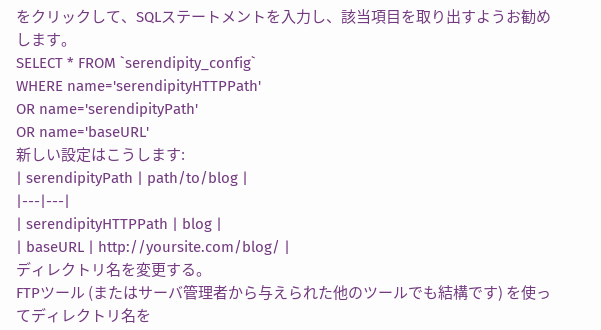をクリックして、SQLステートメントを入力し、該当項目を取り出すようお勧めします。
SELECT * FROM `serendipity_config`
WHERE name='serendipityHTTPPath'
OR name='serendipityPath'
OR name='baseURL'
新しい設定はこうします:
| serendipityPath | path/to/blog |
|---|---|
| serendipityHTTPPath | blog |
| baseURL | http://yoursite.com/blog/ |
ディレクトリ名を変更する。
FTPツール (またはサーバ管理者から与えられた他のツールでも結構です) を使ってディレクトリ名を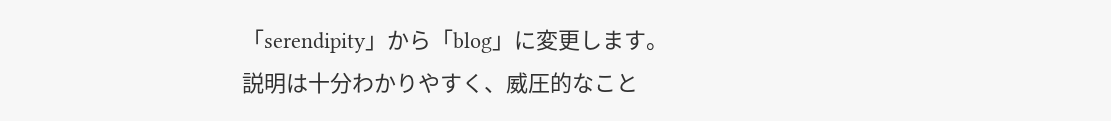「serendipity」から「blog」に変更します。
説明は十分わかりやすく、威圧的なこと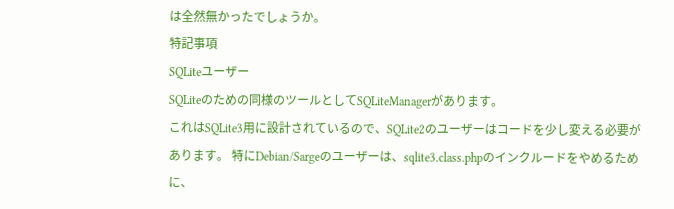は全然無かったでしょうか。
特記事項
SQLiteユーザー
SQLiteのための同様のツールとしてSQLiteManagerがあります。
これはSQLite3用に設計されているので、SQLite2のユーザーはコードを少し変える必要があります。 特にDebian/Sargeのユーザーは、sqlite3.class.phpのインクルードをやめるために、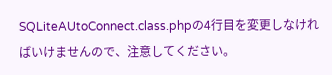SQLiteAUtoConnect.class.phpの4行目を変更しなければいけませんので、注意してください。